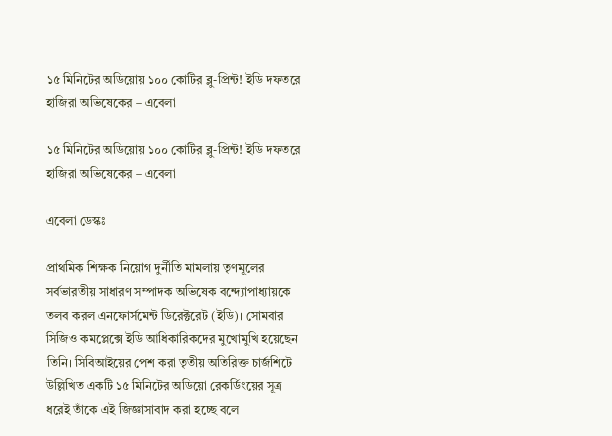১৫ মিনিটের অডিয়োয় ১০০ কোটির ব্লু-প্রিন্ট! ইডি দফতরে হাজিরা অভিষেকের – এবেলা

১৫ মিনিটের অডিয়োয় ১০০ কোটির ব্লু-প্রিন্ট! ইডি দফতরে হাজিরা অভিষেকের – এবেলা

এবেলা ডেস্কঃ

প্রাথমিক শিক্ষক নিয়োগ দুর্নীতি মামলায় তৃণমূলের সর্বভারতীয় সাধারণ সম্পাদক অভিষেক বন্দ্যোপাধ্যায়কে তলব করল এনফোর্সমেন্ট ডিরেক্টরেট (ইডি)। সোমবার সিজিও কমপ্লেক্সে ইডি আধিকারিকদের মুখোমুখি হয়েছেন তিনি। সিবিআইয়ের পেশ করা তৃতীয় অতিরিক্ত চার্জশিটে উল্লিখিত একটি ১৫ মিনিটের অডিয়ো রেকর্ডিংয়ের সূত্র ধরেই তাঁকে এই জিজ্ঞাসাবাদ করা হচ্ছে বলে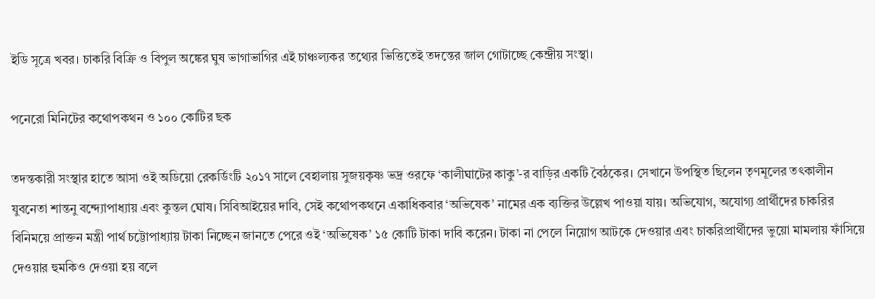ইডি সূত্রে খবর। চাকরি বিক্রি ও বিপুল অঙ্কের ঘুষ ভাগাভাগির এই চাঞ্চল্যকর তথ্যের ভিত্তিতেই তদন্তের জাল গোটাচ্ছে কেন্দ্রীয় সংস্থা।

পনেরো মিনিটের কথোপকথন ও ১০০ কোটির ছক

তদন্তকারী সংস্থার হাতে আসা ওই অডিয়ো রেকর্ডিংটি ২০১৭ সালে বেহালায় সুজয়কৃষ্ণ ভদ্র ওরফে ‘কালীঘাটের কাকু’-র বাড়ির একটি বৈঠকের। সেখানে উপস্থিত ছিলেন তৃণমূলের তৎকালীন যুবনেতা শান্তনু বন্দ্যোপাধ্যায় এবং কুন্তল ঘোষ। সিবিআইয়ের দাবি, সেই কথোপকথনে একাধিকবার ‘অভিষেক’ নামের এক ব্যক্তির উল্লেখ পাওয়া যায়। অভিযোগ, অযোগ্য প্রার্থীদের চাকরির বিনিময়ে প্রাক্তন মন্ত্রী পার্থ চট্টোপাধ্যায় টাকা নিচ্ছেন জানতে পেরে ওই ‘অভিষেক’ ১৫ কোটি টাকা দাবি করেন। টাকা না পেলে নিয়োগ আটকে দেওয়ার এবং চাকরিপ্রার্থীদের ভুয়ো মামলায় ফাঁসিয়ে দেওয়ার হুমকিও দেওয়া হয় বলে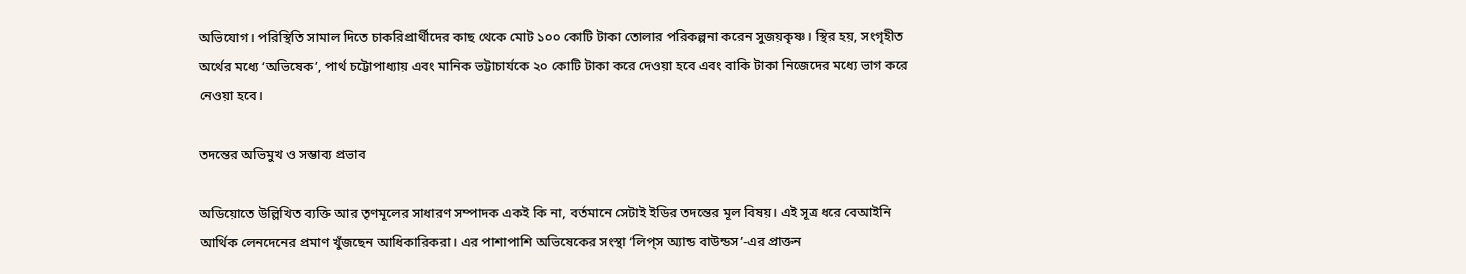অভিযোগ। পরিস্থিতি সামাল দিতে চাকরিপ্রার্থীদের কাছ থেকে মোট ১০০ কোটি টাকা তোলার পরিকল্পনা করেন সুজয়কৃষ্ণ। স্থির হয়, সংগৃহীত অর্থের মধ্যে ‘অভিষেক’, পার্থ চট্টোপাধ্যায় এবং মানিক ভট্টাচার্যকে ২০ কোটি টাকা করে দেওয়া হবে এবং বাকি টাকা নিজেদের মধ্যে ভাগ করে নেওয়া হবে।

তদন্তের অভিমুখ ও সম্ভাব্য প্রভাব

অডিয়োতে উল্লিখিত ব্যক্তি আর তৃণমূলের সাধারণ সম্পাদক একই কি না, বর্তমানে সেটাই ইডির তদন্তের মূল বিষয়। এই সূত্র ধরে বেআইনি আর্থিক লেনদেনের প্রমাণ খুঁজছেন আধিকারিকরা। এর পাশাপাশি অভিষেকের সংস্থা ‘লিপ্‌স অ্যান্ড বাউন্ডস’-এর প্রাক্তন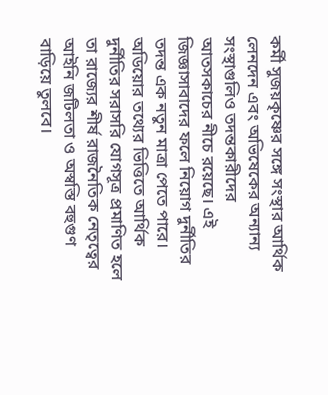কর্মী সুজয়কৃষ্ণের সঙ্গে সংস্থার আর্থিক লেনদেন এবং অভিষেকের অন্যান্য সংস্থাগুলিও তদন্তকারীদের আতসকাচের নীচে রয়েছে। এই জিজ্ঞাসাবাদের ফলে নিয়োগ দুর্নীতির তদন্ত এক নতুন মাত্রা পেতে পারে। অডিয়োর তথ্যের ভিত্তিতে আর্থিক দুর্নীতির সরাসরি যোগসূত্র প্রমাণিত হলে তা রাজ্যের শীর্ষ রাজনৈতিক নেতৃত্বের আইনি জটিলতা ও অস্বস্তি বহুগুণ বাড়িয়ে তুলবে।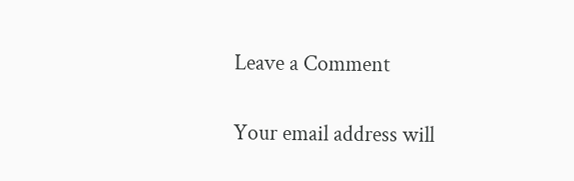Leave a Comment

Your email address will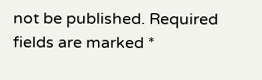not be published. Required fields are marked *